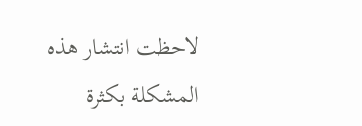لاحظت انتشار هذه المشكلة بكثرة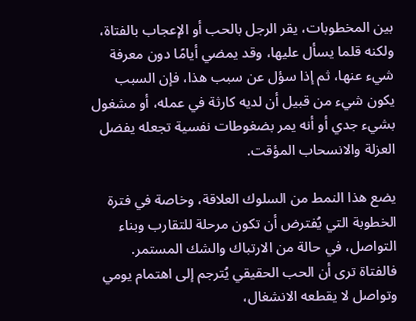بين المخطوبات، يقر الرجل بالحب أو الإعجاب بالفتاة، ولكنه قلما يسأل عليها، وقد يمضي أيامًا دون معرفة شيء عنها، ثم إذا سؤل عن سبب هذا، فإن السبب يكون شيء من قبيل أن لديه كارثة في عمله، أو مشغول بشيء جدي أو أنه يمر بضغوطات نفسية تجعله يفضل العزلة والانسحاب المؤقت.

يضع هذا النمط من السلوك العلاقة، وخاصة في فترة الخطوبة التي يُفترض أن تكون مرحلة للتقارب وبناء التواصل، في حالة من الارتباك والشك المستمر. فالفتاة ترى أن الحب الحقيقي يُترجم إلى اهتمام يومي وتواصل لا يقطعه الانشغال،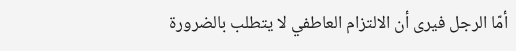أمّا الرجل فيرى أن الالتزام العاطفي لا يتطلب بالضرورة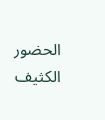الحضور الكثيف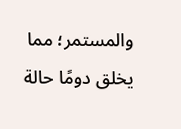والمستمر؛ مما يخلق دومًا حالة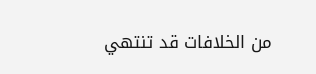من الخلافات قد تنتهي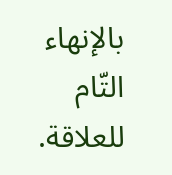بالإنهاء التّام للعلاقة.